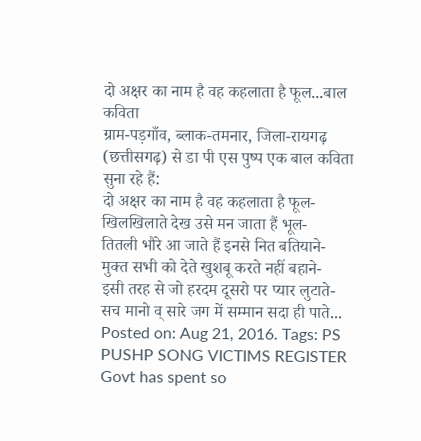दो अक्षर का नाम है वह कहलाता है फूल...बाल कविता
ग्राम-पड़गाँव, ब्लाक-तमनार, जिला-रायगढ़ (छत्तीसगढ़) से डा पी एस पुष्प एक बाल कविता सुना रहे हैं:
दो अक्षर का नाम है वह कहलाता है फूल-
खिलखिलाते देख उसे मन जाता हैं भूल-
तितली भौरे आ जाते हैं इनसे नित बतियाने-
मुक्त सभी को देते खुशबू करते नहीं बहाने-
इसी तरह से जो हरदम दूसरो पर प्यार लुटाते-
सच मानो व् सारे जग में सम्मान सदा ही पाते...
Posted on: Aug 21, 2016. Tags: PS PUSHP SONG VICTIMS REGISTER
Govt has spent so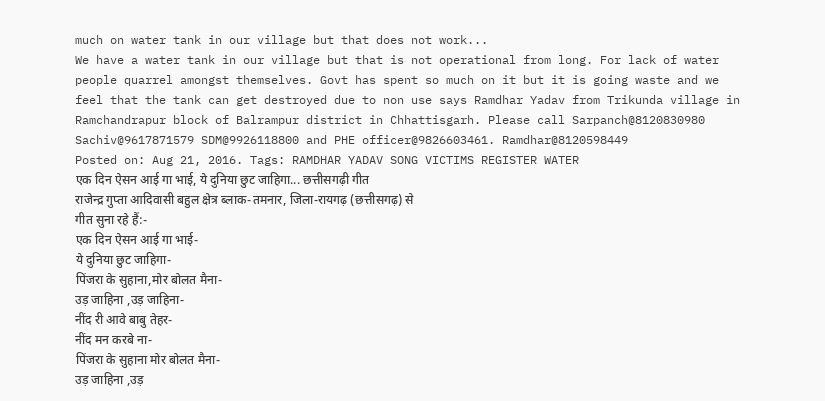much on water tank in our village but that does not work...
We have a water tank in our village but that is not operational from long. For lack of water people quarrel amongst themselves. Govt has spent so much on it but it is going waste and we feel that the tank can get destroyed due to non use says Ramdhar Yadav from Trikunda village in Ramchandrapur block of Balrampur district in Chhattisgarh. Please call Sarpanch@8120830980 Sachiv@9617871579 SDM@9926118800 and PHE officer@9826603461. Ramdhar@8120598449
Posted on: Aug 21, 2016. Tags: RAMDHAR YADAV SONG VICTIMS REGISTER WATER
एक दिन ऐसन आई गा भाई, ये दुनिया छुट जाहिगा... छत्तीसगढ़ी गीत
राजेन्द्र गुप्ता आदिवासी बहुल क्षेत्र ब्लाक-तमनार, जिला-रायगढ़ (छत्तीसगढ़) से
गीत सुना रहे हैं:-
एक दिन ऐसन आई गा भाई-
ये दुनिया छुट जाहिगा-
पिंजरा के सुहाना,मोर बोलत मैना-
उड़ जाहिना ,उड़ जाहिना-
नींद री आवे बाबु तेहर-
नींद मन करबे ना-
पिंजरा के सुहाना मोर बोलत मैना-
उड़ जाहिना ,उड़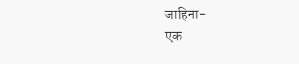जाहिना-
एक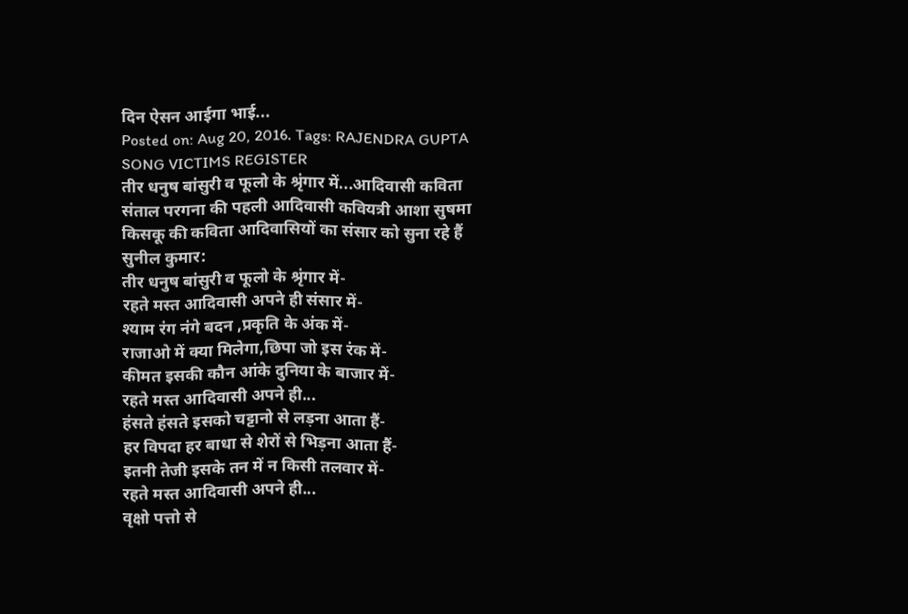दिन ऐसन आईगा भाई...
Posted on: Aug 20, 2016. Tags: RAJENDRA GUPTA SONG VICTIMS REGISTER
तीर धनुष बांसुरी व फूलो के श्रृंगार में...आदिवासी कविता
संताल परगना की पहली आदिवासी कवियत्री आशा सुषमा किसकू की कविता आदिवासियों का संसार को सुना रहे हैं सुनील कुमार:
तीर धनुष बांसुरी व फूलो के श्रृंगार में-
रहते मस्त आदिवासी अपने ही संसार में-
श्याम रंग नंगे बदन ,प्रकृति के अंक में-
राजाओ में क्या मिलेगा,छिपा जो इस रंक में-
कीमत इसकी कौन आंके दुनिया के बाजार में-
रहते मस्त आदिवासी अपने ही...
हंसते हंसते इसको चट्टानो से लड़ना आता हैं-
हर विपदा हर बाधा से शेरों से भिड़ना आता हैं-
इतनी तेजी इसके तन में न किसी तलवार में-
रहते मस्त आदिवासी अपने ही...
वृक्षो पत्तो से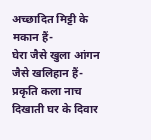अच्छादित मिट्टी के मकान हैं-
घेरा जैसे खुला आंगन जैसे खलिहान हैं-
प्रकृति कला नाच दिखाती घर के दिवार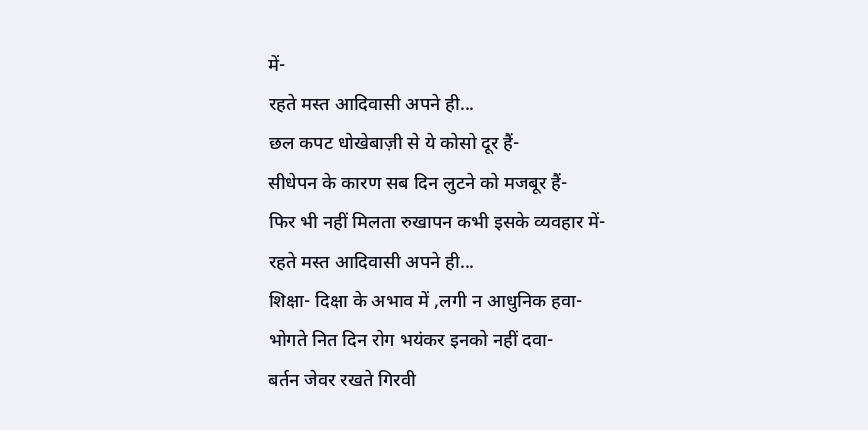में-
रहते मस्त आदिवासी अपने ही...
छल कपट धोखेबाज़ी से ये कोसो दूर हैं-
सीधेपन के कारण सब दिन लुटने को मजबूर हैं-
फिर भी नहीं मिलता रुखापन कभी इसके व्यवहार में-
रहते मस्त आदिवासी अपने ही...
शिक्षा- दिक्षा के अभाव में ,लगी न आधुनिक हवा-
भोगते नित दिन रोग भयंकर इनको नहीं दवा-
बर्तन जेवर रखते गिरवी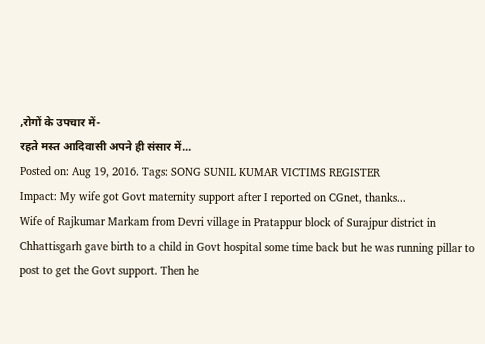,रोगों के उपचार में-
रहते मस्त आदिवासी अपने ही संसार में...
Posted on: Aug 19, 2016. Tags: SONG SUNIL KUMAR VICTIMS REGISTER
Impact: My wife got Govt maternity support after I reported on CGnet, thanks...
Wife of Rajkumar Markam from Devri village in Pratappur block of Surajpur district in Chhattisgarh gave birth to a child in Govt hospital some time back but he was running pillar to post to get the Govt support. Then he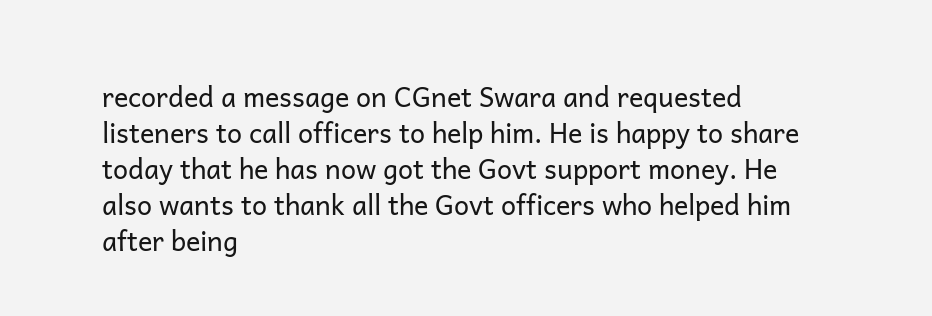recorded a message on CGnet Swara and requested listeners to call officers to help him. He is happy to share today that he has now got the Govt support money. He also wants to thank all the Govt officers who helped him after being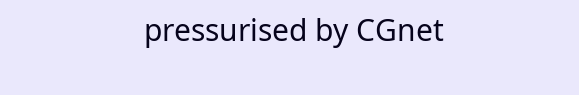pressurised by CGnet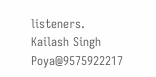listeners. Kailash Singh Poya@9575922217